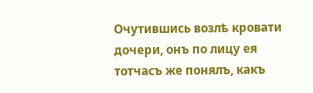Очутившись возлѣ кровати дочери, онъ по лицу ея тотчасъ же понялъ, какъ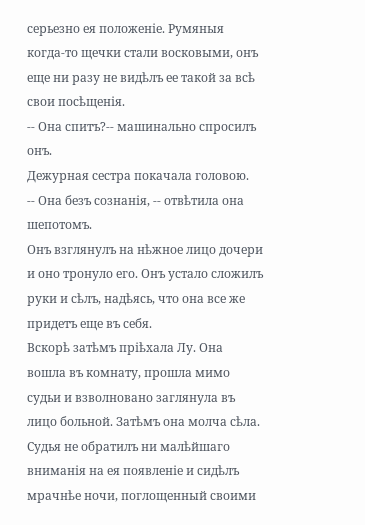серьезно ея положеніе. Румяныя когда-то щечки стали восковыми, онъ еще ни разу не видѣлъ ее такой за всѣ свои посѣщенія.
-- Она спитъ?-- машинально спросилъ онъ.
Дежурная сестра покачала головою.
-- Она безъ сознанія, -- отвѣтила она шепотомъ.
Онъ взглянулъ на нѣжное лицо дочери и оно тронуло его. Онъ устало сложилъ руки и сѣлъ, надѣясь, что она все же придетъ еще въ себя.
Вскорѣ затѣмъ пріѣхала Лу. Она вошла въ комнату, прошла мимо судьи и взволновано заглянула въ лицо больной. Затѣмъ она молча сѣла. Судья не обратилъ ни малѣйшаго вниманія на ея появленіе и сидѣлъ мрачнѣе ночи, поглощенный своими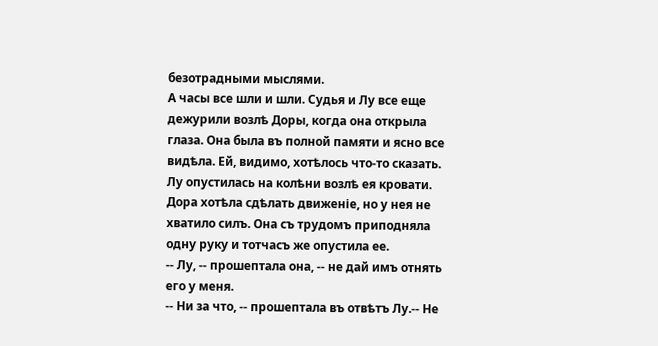безотрадными мыслями.
А часы все шли и шли. Судья и Лу все еще дежурили возлѣ Доры, когда она открыла глаза. Она была въ полной памяти и ясно все видѣла. Ей, видимо, хотѣлось что-то сказать. Лу опустилась на колѣни возлѣ ея кровати.
Дора хотѣла сдѣлать движеніе, но у нея не хватило силъ. Она съ трудомъ приподняла одну руку и тотчасъ же опустила ее.
-- Лу, -- прошептала она, -- не дай имъ отнять его у меня.
-- Ни за что, -- прошептала въ отвѣтъ Лу.-- Не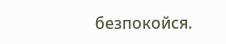безпокойся.